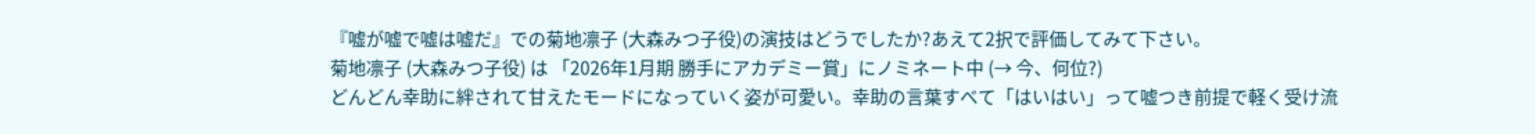『嘘が嘘で嘘は嘘だ』での菊地凛子 (大森みつ子役)の演技はどうでしたか?あえて2択で評価してみて下さい。
菊地凛子 (大森みつ子役) は 「2026年1月期 勝手にアカデミー賞」にノミネート中 (→ 今、何位?)
どんどん幸助に絆されて甘えたモードになっていく姿が可愛い。幸助の言葉すべて「はいはい」って嘘つき前提で軽く受け流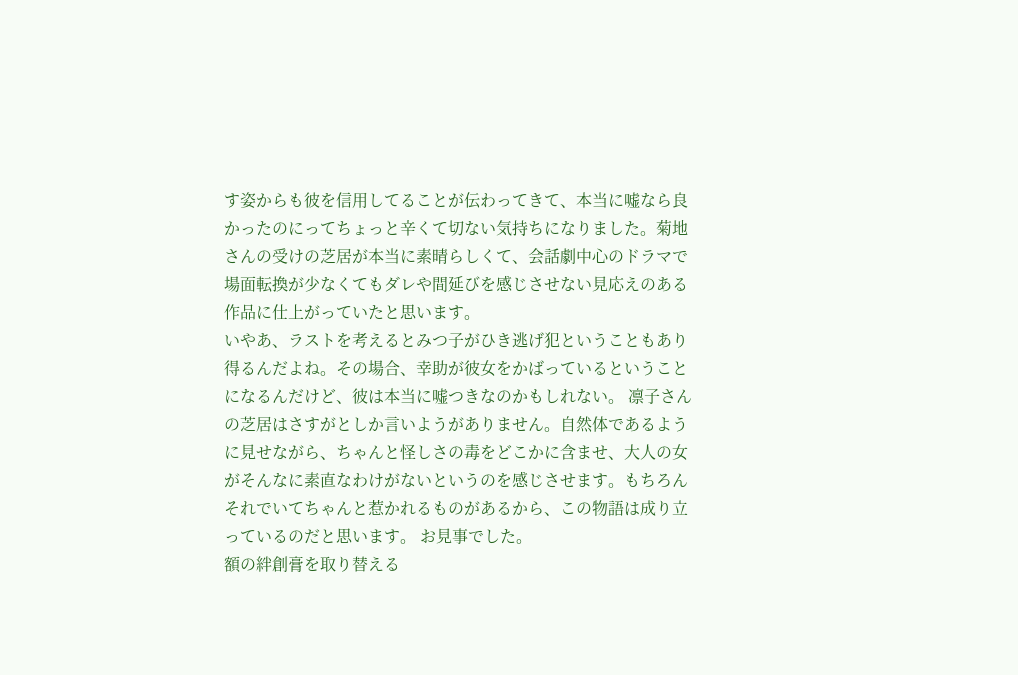す姿からも彼を信用してることが伝わってきて、本当に嘘なら良かったのにってちょっと辛くて切ない気持ちになりました。菊地さんの受けの芝居が本当に素晴らしくて、会話劇中心のドラマで場面転換が少なくてもダレや間延びを感じさせない見応えのある作品に仕上がっていたと思います。
いやあ、ラストを考えるとみつ子がひき逃げ犯ということもあり得るんだよね。その場合、幸助が彼女をかばっているということになるんだけど、彼は本当に嘘つきなのかもしれない。 凛子さんの芝居はさすがとしか言いようがありません。自然体であるように見せながら、ちゃんと怪しさの毒をどこかに含ませ、大人の女がそんなに素直なわけがないというのを感じさせます。もちろんそれでいてちゃんと惹かれるものがあるから、この物語は成り立っているのだと思います。 お見事でした。
額の絆創膏を取り替える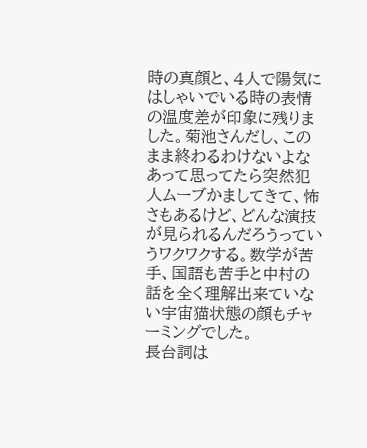時の真顔と、4人で陽気にはしゃいでいる時の表情の温度差が印象に残りました。菊池さんだし、このまま終わるわけないよなあって思ってたら突然犯人ムーブかましてきて、怖さもあるけど、どんな演技が見られるんだろうっていうワクワクする。数学が苦手、国語も苦手と中村の話を全く理解出来ていない宇宙猫状態の顔もチャーミングでした。
長台詞は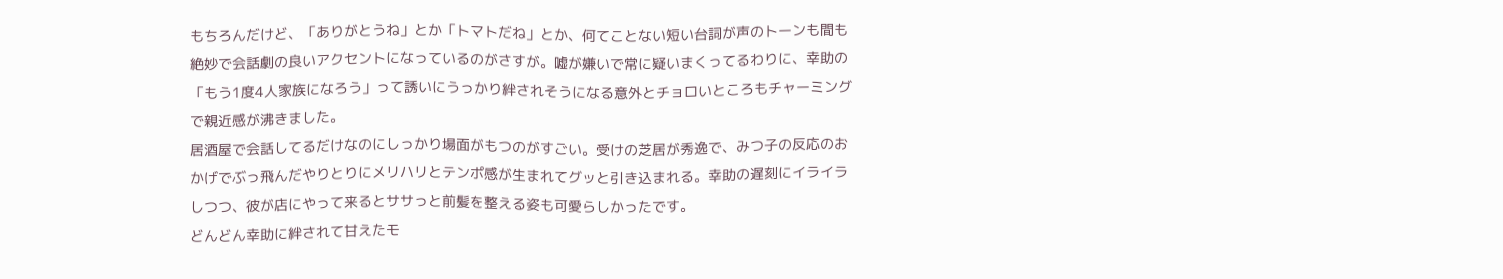もちろんだけど、「ありがとうね」とか「トマトだね」とか、何てことない短い台詞が声のトーンも間も絶妙で会話劇の良いアクセントになっているのがさすが。嘘が嫌いで常に疑いまくってるわりに、幸助の「もう1度4人家族になろう」って誘いにうっかり絆されそうになる意外とチョロいところもチャーミングで親近感が沸きました。
居酒屋で会話してるだけなのにしっかり場面がもつのがすごい。受けの芝居が秀逸で、みつ子の反応のおかげでぶっ飛んだやりとりにメリハリとテンポ感が生まれてグッと引き込まれる。幸助の遅刻にイライラしつつ、彼が店にやって来るとササっと前髪を整える姿も可愛らしかったです。
どんどん幸助に絆されて甘えたモ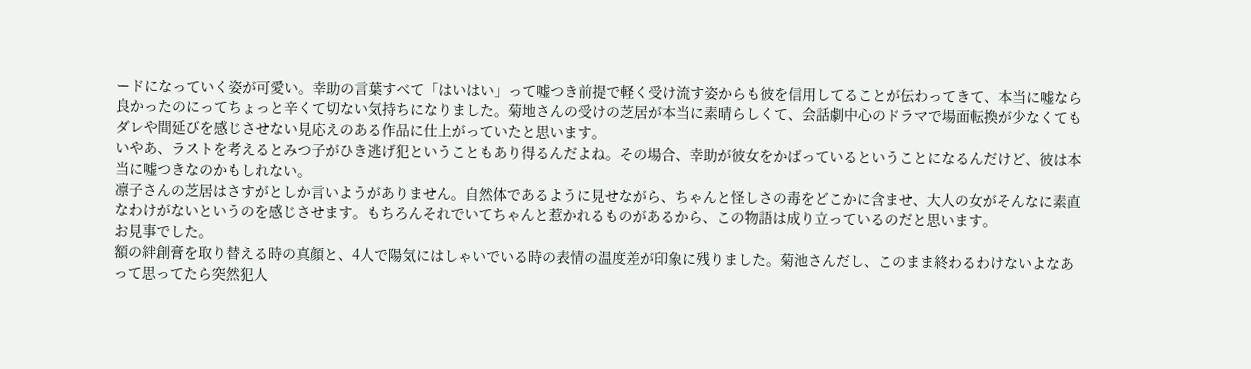ードになっていく姿が可愛い。幸助の言葉すべて「はいはい」って嘘つき前提で軽く受け流す姿からも彼を信用してることが伝わってきて、本当に嘘なら良かったのにってちょっと辛くて切ない気持ちになりました。菊地さんの受けの芝居が本当に素晴らしくて、会話劇中心のドラマで場面転換が少なくてもダレや間延びを感じさせない見応えのある作品に仕上がっていたと思います。
いやあ、ラストを考えるとみつ子がひき逃げ犯ということもあり得るんだよね。その場合、幸助が彼女をかばっているということになるんだけど、彼は本当に嘘つきなのかもしれない。
凛子さんの芝居はさすがとしか言いようがありません。自然体であるように見せながら、ちゃんと怪しさの毒をどこかに含ませ、大人の女がそんなに素直なわけがないというのを感じさせます。もちろんそれでいてちゃんと惹かれるものがあるから、この物語は成り立っているのだと思います。
お見事でした。
額の絆創膏を取り替える時の真顔と、4人で陽気にはしゃいでいる時の表情の温度差が印象に残りました。菊池さんだし、このまま終わるわけないよなあって思ってたら突然犯人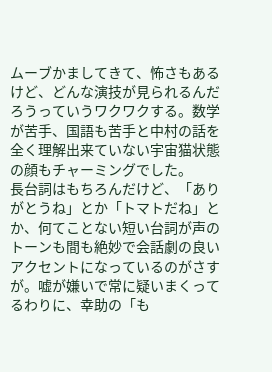ムーブかましてきて、怖さもあるけど、どんな演技が見られるんだろうっていうワクワクする。数学が苦手、国語も苦手と中村の話を全く理解出来ていない宇宙猫状態の顔もチャーミングでした。
長台詞はもちろんだけど、「ありがとうね」とか「トマトだね」とか、何てことない短い台詞が声のトーンも間も絶妙で会話劇の良いアクセントになっているのがさすが。嘘が嫌いで常に疑いまくってるわりに、幸助の「も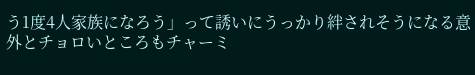う1度4人家族になろう」って誘いにうっかり絆されそうになる意外とチョロいところもチャーミ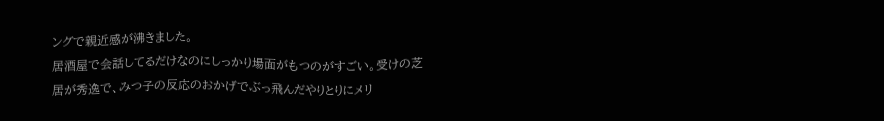ングで親近感が沸きました。
居酒屋で会話してるだけなのにしっかり場面がもつのがすごい。受けの芝居が秀逸で、みつ子の反応のおかげでぶっ飛んだやりとりにメリ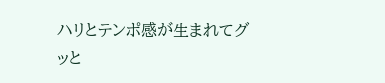ハリとテンポ感が生まれてグッと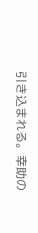引き込まれる。幸助の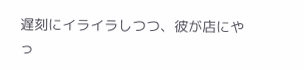遅刻にイライラしつつ、彼が店にやっ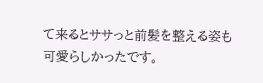て来るとササっと前髪を整える姿も可愛らしかったです。